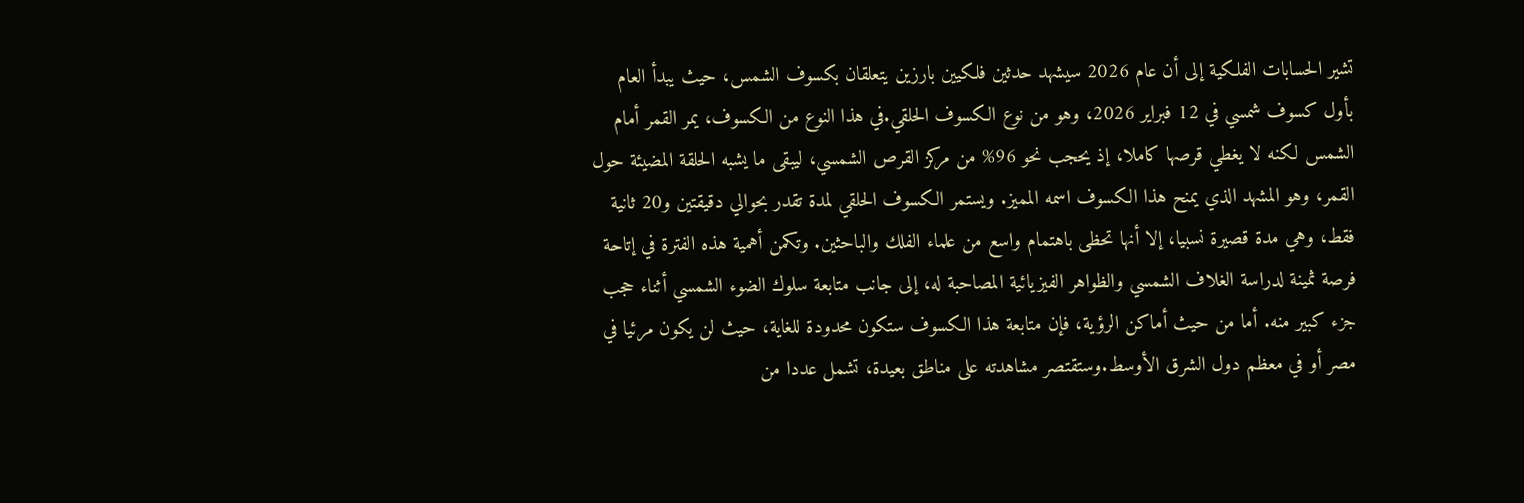تشير الحسابات الفلكية إلى أن عام 2026 سيشهد حدثين فلكيين بارزين يتعلقان بكسوف الشمس، حيث يبدأ العام بأول كسوف شمسي في 12 فبراير 2026، وهو من نوع الكسوف الحلقي.في هذا النوع من الكسوف، يمر القمر أمام الشمس لكنه لا يغطي قرصها كاملا، إذ يحجب نحو 96% من مركز القرص الشمسي، ليبقى ما يشبه الحلقة المضيئة حول القمر، وهو المشهد الذي يمنح هذا الكسوف اسمه المميز. ويستمر الكسوف الحلقي لمدة تقدر بحوالي دقيقتين و20 ثانية فقط، وهي مدة قصيرة نسبيا، إلا أنها تحظى باهتمام واسع من علماء الفلك والباحثين. وتكمن أهمية هذه الفترة في إتاحة فرصة ثمينة لدراسة الغلاف الشمسي والظواهر الفيزيائية المصاحبة له، إلى جانب متابعة سلوك الضوء الشمسي أثناء حجب جزء كبير منه. أما من حيث أماكن الرؤية، فإن متابعة هذا الكسوف ستكون محدودة للغاية، حيث لن يكون مرئيا في مصر أو في معظم دول الشرق الأوسط.وستقتصر مشاهدته على مناطق بعيدة، تشمل عددا من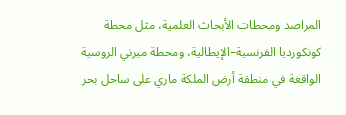المراصد ومحطات الأبحاث العلمية، مثل محطة كونكورديا الفرنسية–الإيطالية، ومحطة ميرني الروسية الواقعة في منطقة أرض الملكة ماري على ساحل بحر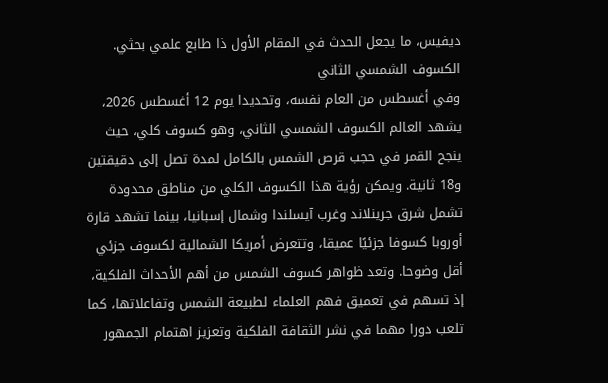ديفيس، ما يجعل الحدث في المقام الأول ذا طابع علمي بحثي.
الكسوف الشمسي الثاني
وفي أغسطس من العام نفسه، وتحديدا يوم 12 أغسطس 2026، يشهد العالم الكسوف الشمسي الثاني، وهو كسوف كلي، حيث ينجح القمر في حجب قرص الشمس بالكامل لمدة تصل إلى دقيقتين و18 ثانية. ويمكن رؤية هذا الكسوف الكلي من مناطق محدودة تشمل شرق جرينلاند وغرب آيسلندا وشمال إسبانيا، بينما تشهد قارة أوروبا كسوفا جزئيًا عميقا، وتتعرض أمريكا الشمالية لكسوف جزئي أقل وضوحا. وتعد ظواهر كسوف الشمس من أهم الأحداث الفلكية، إذ تسهم في تعميق فهم العلماء لطبيعة الشمس وتفاعلاتها، كما تلعب دورا مهما في نشر الثقافة الفلكية وتعزيز اهتمام الجمهور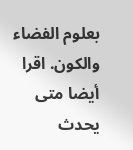بعلوم الفضاء والكون. اقرا أيضا متى يحدث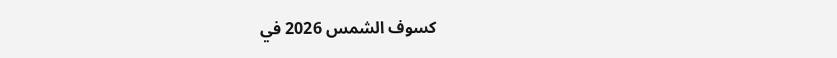كسوف الشمس 2026 في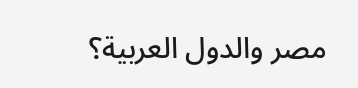مصر والدول العربية؟